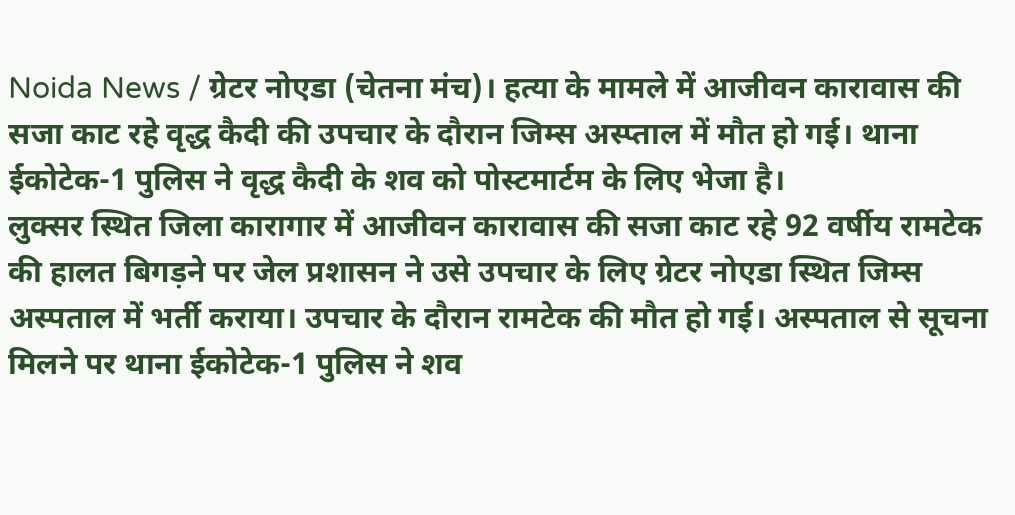Noida News / ग्रेटर नोएडा (चेतना मंच)। हत्या के मामले में आजीवन कारावास की सजा काट रहे वृद्ध कैदी की उपचार के दौरान जिम्स अस्प्ताल में मौत हो गई। थाना ईकोटेक-1 पुलिस ने वृद्ध कैदी के शव को पोस्टमार्टम के लिए भेजा है।
लुक्सर स्थित जिला कारागार में आजीवन कारावास की सजा काट रहे 92 वर्षीय रामटेक की हालत बिगड़ने पर जेल प्रशासन ने उसे उपचार के लिए ग्रेटर नोएडा स्थित जिम्स अस्पताल में भर्ती कराया। उपचार के दौरान रामटेक की मौत हो गई। अस्पताल से सूचना मिलने पर थाना ईकोटेक-1 पुलिस ने शव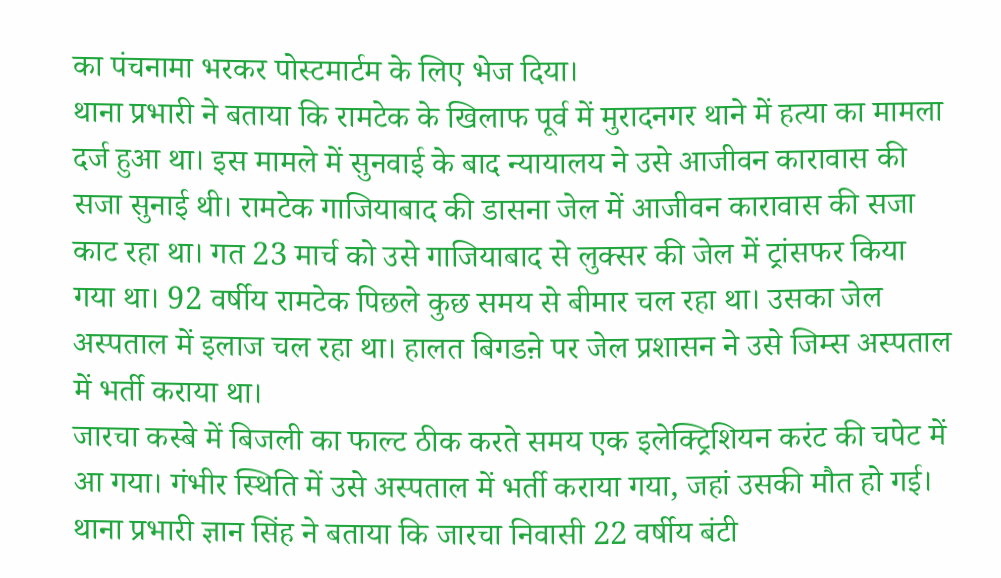का पंचनामा भरकर पोस्टमार्टम के लिए भेज दिया।
थाना प्रभारी ने बताया कि रामटेक के खिलाफ पूर्व में मुरादनगर थाने में हत्या का मामला दर्ज हुआ था। इस मामले में सुनवाई के बाद न्यायालय ने उसे आजीवन कारावास की सजा सुनाई थी। रामटेक गाजियाबाद की डासना जेल में आजीवन कारावास की सजा काट रहा था। गत 23 मार्च को उसे गाजियाबाद से लुक्सर की जेल में ट्रांसफर किया गया था। 92 वर्षीय रामटेक पिछले कुछ समय से बीमार चल रहा था। उसका जेल अस्पताल में इलाज चल रहा था। हालत बिगडऩे पर जेल प्रशासन ने उसे जिम्स अस्पताल में भर्ती कराया था।
जारचा कस्बे में बिजली का फाल्ट ठीक करते समय एक इलेक्ट्रिशियन करंट की चपेट में आ गया। गंभीर स्थिति में उसे अस्पताल में भर्ती कराया गया, जहां उसकी मौत हो गई। थाना प्रभारी ज्ञान सिंह ने बताया कि जारचा निवासी 22 वर्षीय बंटी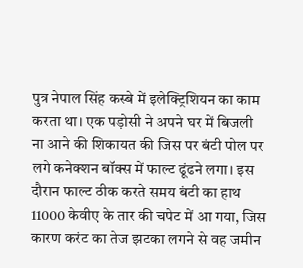पुत्र नेपाल सिंह कस्बे में इलेक्ट्रिशियन का काम करता था। एक पड़ोसी ने अपने घर में बिजली ना आने की शिकायत की जिस पर बंटी पोल पर लगे कनेक्शन बॉक्स में फाल्ट ढूंढने लगा। इस दौरान फाल्ट ठीक करते समय बंटी का हाथ 11000 केवीए के तार की चपेट में आ गया, जिस कारण करंट का तेज झटका लगने से वह जमीन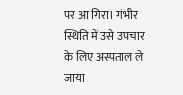पर आ गिरा। गंभीर स्थिति में उसे उपचार के लिए अस्पताल ले जाया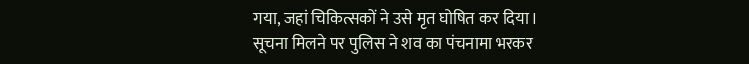गया, जहां चिकित्सकों ने उसे मृत घोषित कर दिया। सूचना मिलने पर पुलिस ने शव का पंचनामा भरकर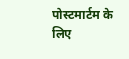पोस्टमार्टम के लिए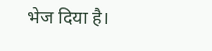भेज दिया है।